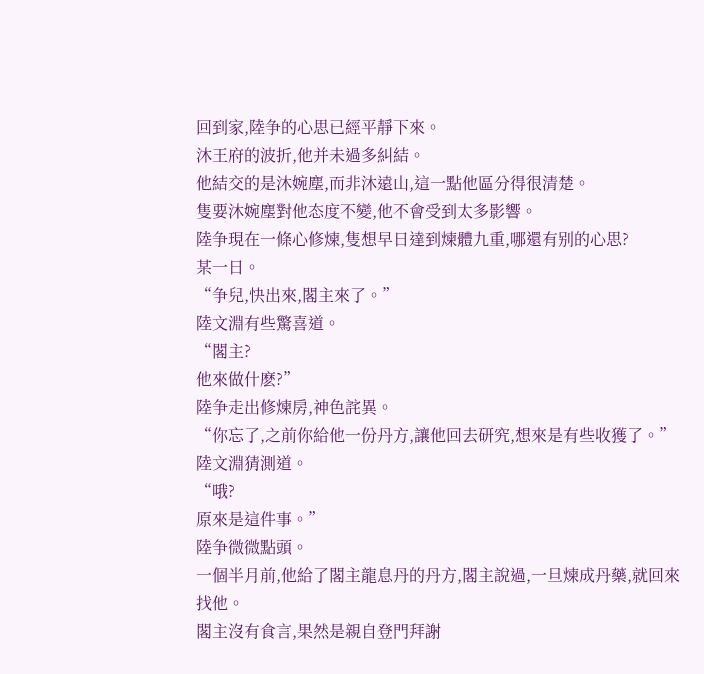回到家,陸争的心思已經平靜下來。
沐王府的波折,他并未過多糾結。
他結交的是沐婉塵,而非沐遠山,這一點他區分得很清楚。
隻要沐婉塵對他态度不變,他不會受到太多影響。
陸争現在一條心修煉,隻想早日達到煉體九重,哪還有别的心思?
某一日。
“争兒,快出來,閣主來了。”
陸文淵有些驚喜道。
“閣主?
他來做什麽?”
陸争走出修煉房,神色詫異。
“你忘了,之前你給他一份丹方,讓他回去研究,想來是有些收獲了。”
陸文淵猜測道。
“哦?
原來是這件事。”
陸争微微點頭。
一個半月前,他給了閣主龍息丹的丹方,閣主說過,一旦煉成丹藥,就回來找他。
閣主沒有食言,果然是親自登門拜謝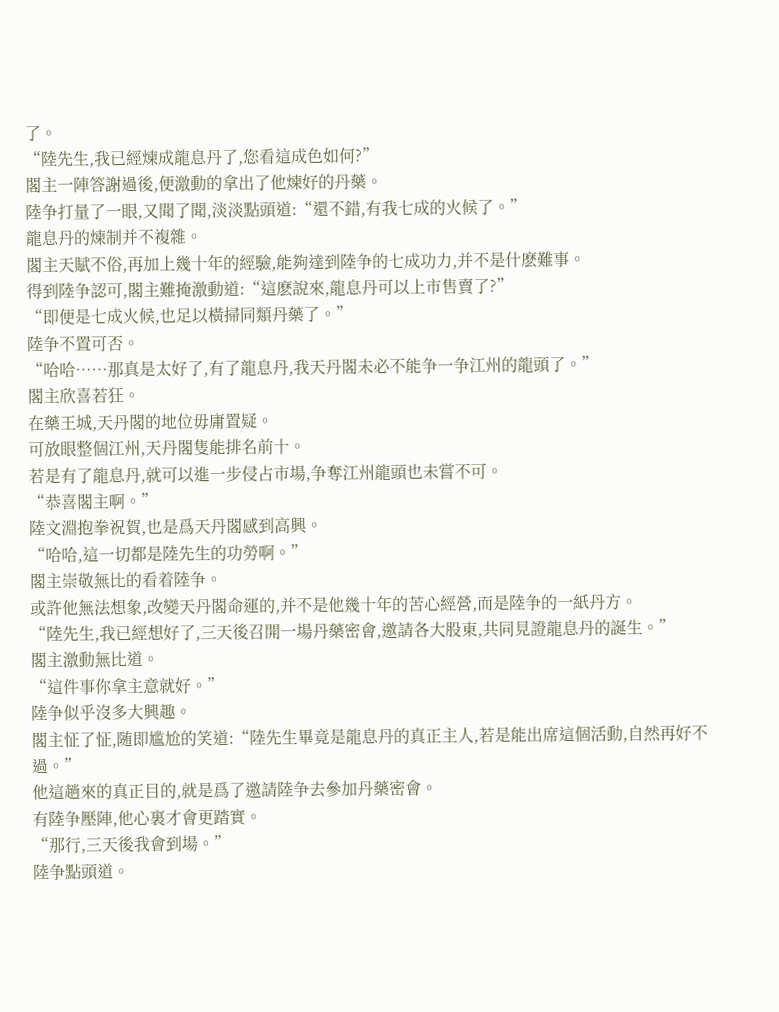了。
“陸先生,我已經煉成龍息丹了,您看這成色如何?”
閣主一陣答謝過後,便激動的拿出了他煉好的丹藥。
陸争打量了一眼,又聞了聞,淡淡點頭道:“還不錯,有我七成的火候了。”
龍息丹的煉制并不複雜。
閣主天賦不俗,再加上幾十年的經驗,能夠達到陸争的七成功力,并不是什麽難事。
得到陸争認可,閣主難掩激動道:“這麽說來,龍息丹可以上市售賣了?”
“即便是七成火候,也足以橫掃同類丹藥了。”
陸争不置可否。
“哈哈……那真是太好了,有了龍息丹,我天丹閣未必不能争一争江州的龍頭了。”
閣主欣喜若狂。
在藥王城,天丹閣的地位毋庸置疑。
可放眼整個江州,天丹閣隻能排名前十。
若是有了龍息丹,就可以進一步侵占市場,争奪江州龍頭也未嘗不可。
“恭喜閣主啊。”
陸文淵抱拳祝賀,也是爲天丹閣感到高興。
“哈哈,這一切都是陸先生的功勞啊。”
閣主崇敬無比的看着陸争。
或許他無法想象,改變天丹閣命運的,并不是他幾十年的苦心經營,而是陸争的一紙丹方。
“陸先生,我已經想好了,三天後召開一場丹藥密會,邀請各大股東,共同見證龍息丹的誕生。”
閣主激動無比道。
“這件事你拿主意就好。”
陸争似乎沒多大興趣。
閣主怔了怔,随即尴尬的笑道:“陸先生畢竟是龍息丹的真正主人,若是能出席這個活動,自然再好不過。”
他這趟來的真正目的,就是爲了邀請陸争去參加丹藥密會。
有陸争壓陣,他心裏才會更踏實。
“那行,三天後我會到場。”
陸争點頭道。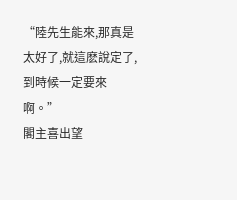“陸先生能來,那真是太好了,就這麽說定了,到時候一定要來啊。”
閣主喜出望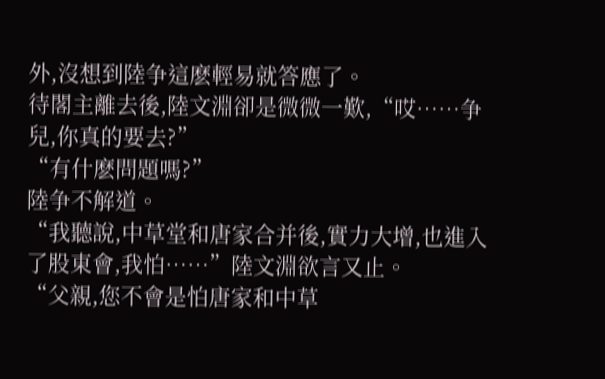外,沒想到陸争這麽輕易就答應了。
待閣主離去後,陸文淵卻是微微一歎,“哎……争兒,你真的要去?”
“有什麽問題嗎?”
陸争不解道。
“我聽說,中草堂和唐家合并後,實力大增,也進入了股東會,我怕……”陸文淵欲言又止。
“父親,您不會是怕唐家和中草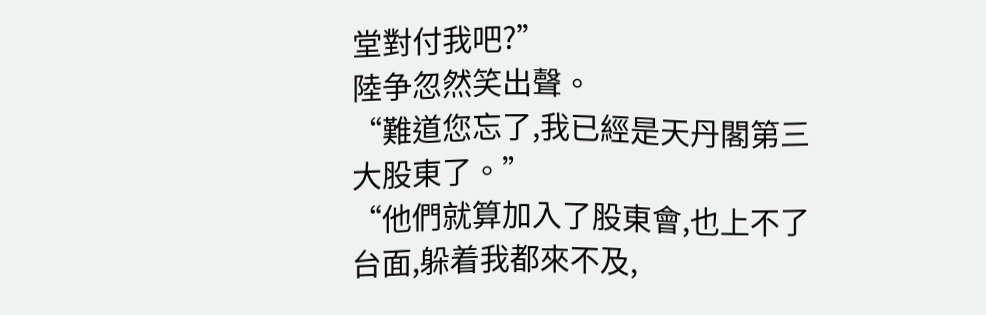堂對付我吧?”
陸争忽然笑出聲。
“難道您忘了,我已經是天丹閣第三大股東了。”
“他們就算加入了股東會,也上不了台面,躲着我都來不及,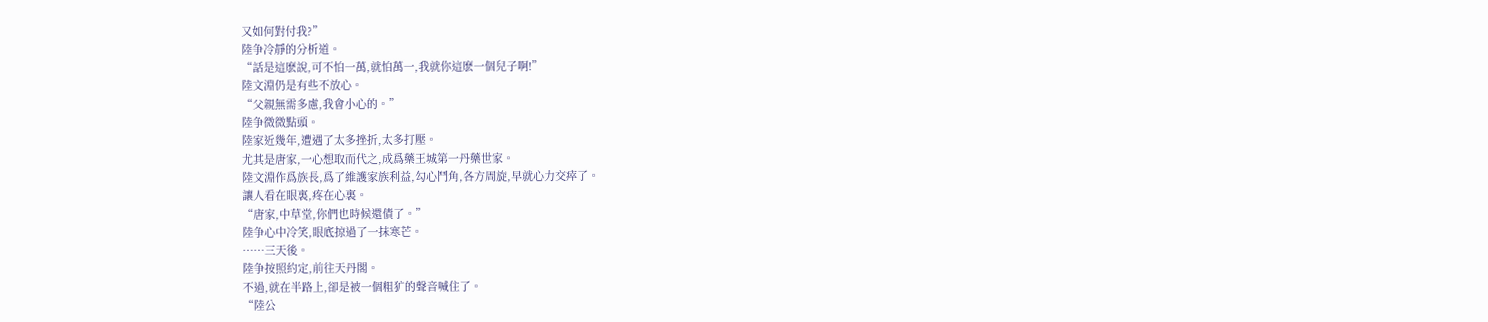又如何對付我?”
陸争冷靜的分析道。
“話是這麽說,可不怕一萬,就怕萬一,我就你這麽一個兒子啊!”
陸文淵仍是有些不放心。
“父親無需多慮,我會小心的。”
陸争微微點頭。
陸家近幾年,遭遇了太多挫折,太多打壓。
尤其是唐家,一心想取而代之,成爲藥王城第一丹藥世家。
陸文淵作爲族長,爲了維護家族利益,勾心鬥角,各方周旋,早就心力交瘁了。
讓人看在眼裏,疼在心裏。
“唐家,中草堂,你們也時候還債了。”
陸争心中冷笑,眼底掠過了一抹寒芒。
……三天後。
陸争按照約定,前往天丹閣。
不過,就在半路上,卻是被一個粗犷的聲音喊住了。
“陸公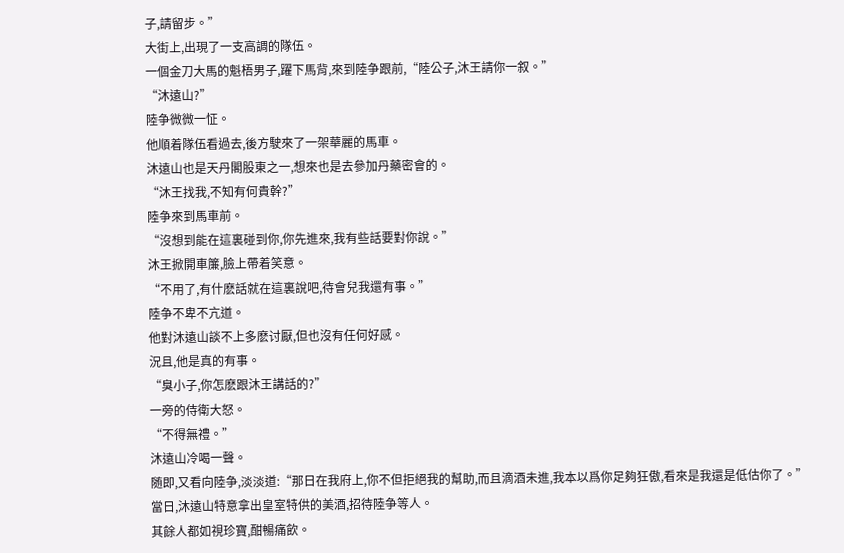子,請留步。”
大街上,出現了一支高調的隊伍。
一個金刀大馬的魁梧男子,躍下馬背,來到陸争跟前,“陸公子,沐王請你一叙。”
“沐遠山?”
陸争微微一怔。
他順着隊伍看過去,後方駛來了一架華麗的馬車。
沐遠山也是天丹閣股東之一,想來也是去參加丹藥密會的。
“沐王找我,不知有何貴幹?”
陸争來到馬車前。
“沒想到能在這裏碰到你,你先進來,我有些話要對你說。”
沐王掀開車簾,臉上帶着笑意。
“不用了,有什麽話就在這裏說吧,待會兒我還有事。”
陸争不卑不亢道。
他對沐遠山談不上多麽讨厭,但也沒有任何好感。
況且,他是真的有事。
“臭小子,你怎麽跟沐王講話的?”
一旁的侍衛大怒。
“不得無禮。”
沐遠山冷喝一聲。
随即,又看向陸争,淡淡道:“那日在我府上,你不但拒絕我的幫助,而且滴酒未進,我本以爲你足夠狂傲,看來是我還是低估你了。”
當日,沐遠山特意拿出皇室特供的美酒,招待陸争等人。
其餘人都如視珍寶,酣暢痛飲。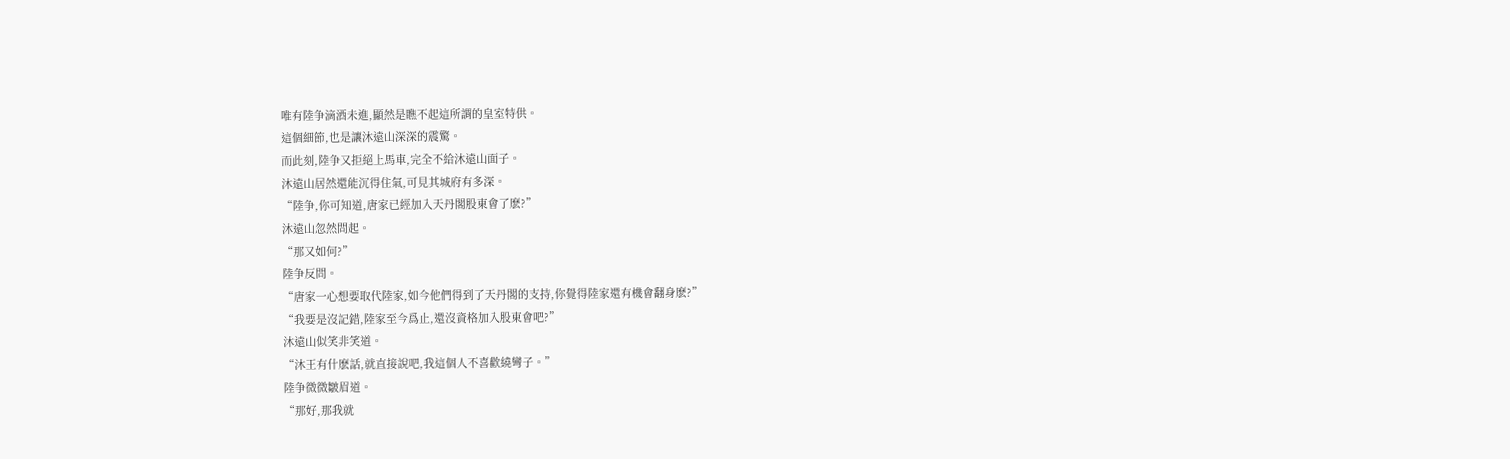唯有陸争滴酒未進,顯然是瞧不起這所謂的皇室特供。
這個細節,也是讓沐遠山深深的震驚。
而此刻,陸争又拒絕上馬車,完全不給沐遠山面子。
沐遠山居然還能沉得住氣,可見其城府有多深。
“陸争,你可知道,唐家已經加入天丹閣股東會了麽?”
沐遠山忽然問起。
“那又如何?”
陸争反問。
“唐家一心想要取代陸家,如今他們得到了天丹閣的支持,你覺得陸家還有機會翻身麽?”
“我要是沒記錯,陸家至今爲止,還沒資格加入股東會吧?”
沐遠山似笑非笑道。
“沐王有什麽話,就直接說吧,我這個人不喜歡繞彎子。”
陸争微微皺眉道。
“那好,那我就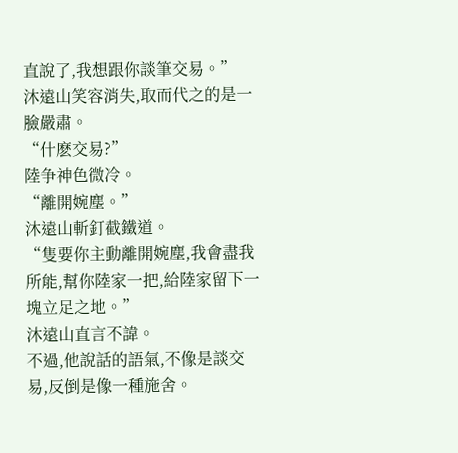直說了,我想跟你談筆交易。”
沐遠山笑容消失,取而代之的是一臉嚴肅。
“什麽交易?”
陸争神色微冷。
“離開婉塵。”
沐遠山斬釘截鐵道。
“隻要你主動離開婉塵,我會盡我所能,幫你陸家一把,給陸家留下一塊立足之地。”
沐遠山直言不諱。
不過,他說話的語氣,不像是談交易,反倒是像一種施舍。